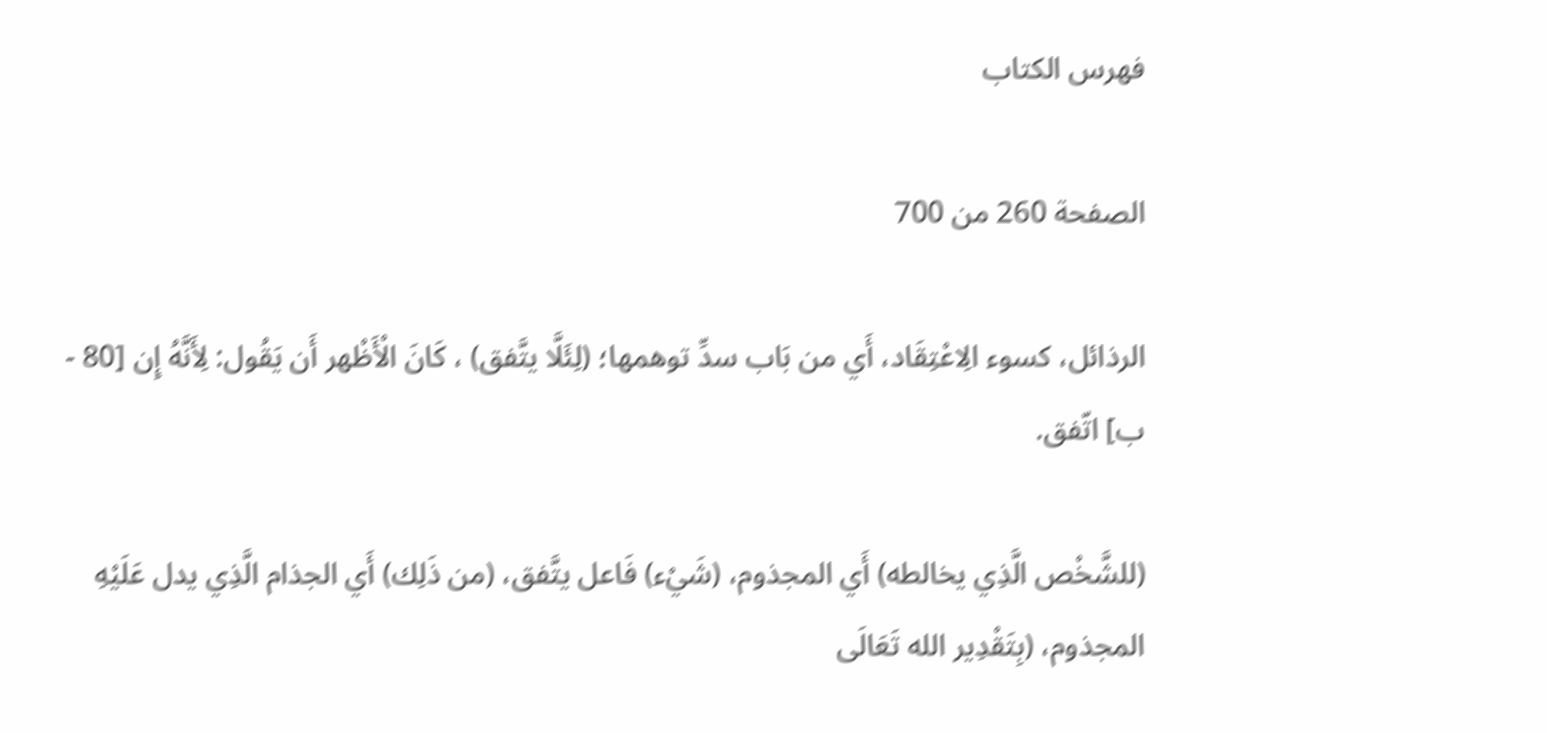فهرس الكتاب

الصفحة 260 من 700

الرذائل، كسوء الِاعْتِقَاد، أَي من بَاب سدِّ توهمها؛ (لِئَلَّا يتَّفق) ، كَانَ الْأَظْهر أَن يَقُول: لِأَنَّهُ إِن [80 - ب] اتّفق.

(للشَّخْص الَّذِي يخالطه) أَي المجذوم، (شَيْء) فَاعل يتَّفق، (من ذَلِك) أَي الجذام الَّذِي يدل عَلَيْهِ المجذوم، (بِتَقْدِير الله تَعَالَى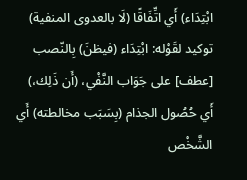ابْتِدَاء) أَي اتِّفَاقًا (لَا بالعدوى المنفية) توكيد لقَوْله: ابْتِدَاء (فيظنَ) بِالنّصب [عطف] على جَوَاب النَّفْي، (أَن ذَلِك،) أَي حُصُول الجذام (بِسَبَب مخالطته) أَي الشَّخْص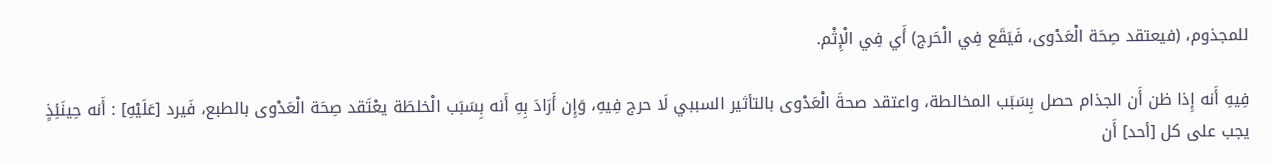للمجذوم، (فيعتقد صِحَة الْعَدْوى، فَيَقَع فِي الْحَرج) أَي فِي الْإِثْم.

فِيهِ أَنه إِذا ظن أَن الجذام حصل بِسَبَب المخالطة، واعتقد صحةَ الْعَدْوى بالتأثير السببي لَا حرج فِيهِ، وَإِن أَرَادَ بِهِ أَنه بِسَبَب الْخلطَة يعْتَقد صِحَة الْعَدْوى بالطبع، فَيرد [عَلَيْهِ] : أَنه حِينَئِذٍ يجب على كل [أحد] أَن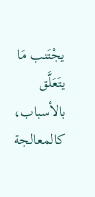يجْتَنب مَا يتَعَلَّق بالأسباب، كالمعالجة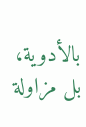بالأدوية، بل مزاولة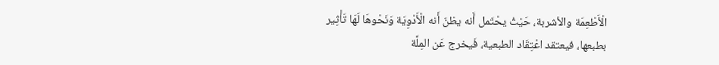الْأَطْعِمَة والأشربة، حَيْثُ يحْتَمل أَنه يظنّ أَنه الْأَدْوِيَة وَنَحْوهَا لَهَا تَأْثِير بطبعها، فيعتقد اعْتِقَاد الطبعية، فَيخرج عَن المِلَّة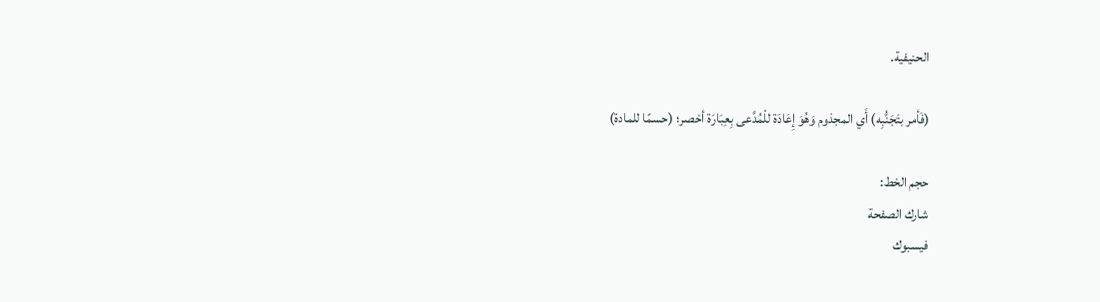الحنيفية.

(فَأمر بتَجَنُّبِه) أَي المجذوم وَهُوَ إِعَادَة للْمُدَّعى بِعِبَارَة أخصر؛ (حسمًا للمادة)

حجم الخط:
شارك الصفحة
فيسبوك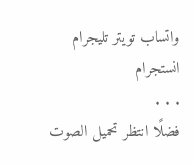واتساب تويتر تليجرام انستجرام
. . .
فضلًا انتظر تحميل الصوت